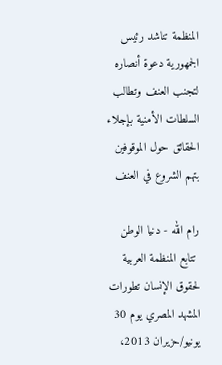المنظمة تناشد رئيس الجمهورية دعوة أنصاره لتجنب العنف وتطالب السلطات الأمنية بإجلاء الحقائق حول الموقوفين بتهم الشروع في العنف

رام الله - دنيا الوطن
 تتابع المنظمة العربية لحقوق الإنسان تطورات المشهد المصري يوم 30 يونيو/حزيران 2013،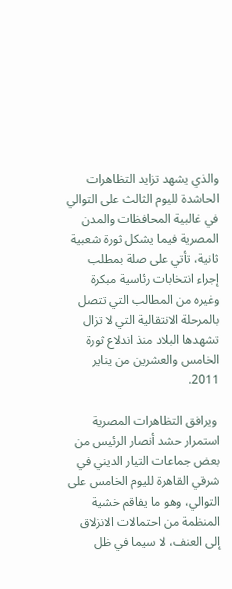والذي يشهد تزايد التظاهرات الحاشدة لليوم الثالث على التوالي في غالبية المحافظات والمدن المصرية فيما يشكل ثورة شعبية ثانية، تأتي على صلة بمطلب إجراء انتخابات رئاسية مبكرة وغيره من المطالب التي تتصل بالمرحلة الانتقالية التي لا تزال تشهدها البلاد منذ اندلاع ثورة الخامس والعشرين من يناير 2011.

 ويرافق التظاهرات المصرية استمرار حشد أنصار الرئيس من بعض جماعات التيار الديني في شرقي القاهرة لليوم الخامس على التوالي، وهو ما يفاقم خشية المنظمة من احتمالات الانزلاق إلى العنف، لا سيما في ظل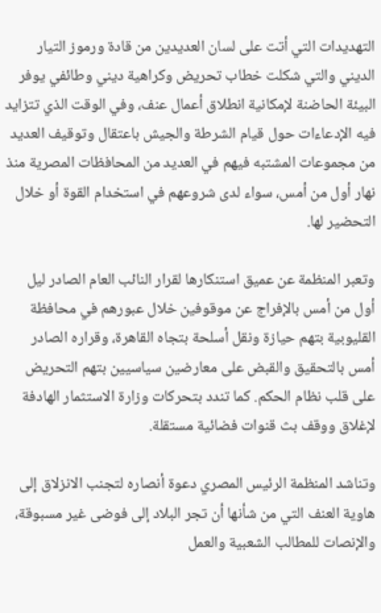التهديدات التي أتت على لسان العديدين من قادة ورموز التيار الديني والتي شكلت خطاب تحريض وكراهية ديني وطائفي يوفر البيئة الحاضنة لإمكانية انطلاق أعمال عنف، وفي الوقت الذي تتزايد فيه الإدعاءات حول قيام الشرطة والجيش باعتقال وتوقيف العديد من مجموعات المشتبه فيهم في العديد من المحافظات المصرية منذ نهار أول من أمس، سواء لدى شروعهم في استخدام القوة أو خلال التحضير لها.

وتعبر المنظمة عن عميق استنكارها لقرار النائب العام الصادر ليل أول من أمس بالإفراج عن موقوفين خلال عبورهم في محافظة القليوبية بتهم حيازة ونقل أسلحة بتجاه القاهرة، وقراره الصادر أمس بالتحقيق والقبض على معارضين سياسيين بتهم التحريض على قلب نظام الحكم. كما تندد بتحركات وزارة الاستثمار الهادفة لإغلاق ووقف بث قنوات فضائية مستقلة.

وتناشد المنظمة الرئيس المصري دعوة أنصاره لتجنب الانزلاق إلى هاوية العنف التي من شأنها أن تجر البلاد إلى فوضى غير مسبوقة، والإنصات للمطالب الشعبية والعمل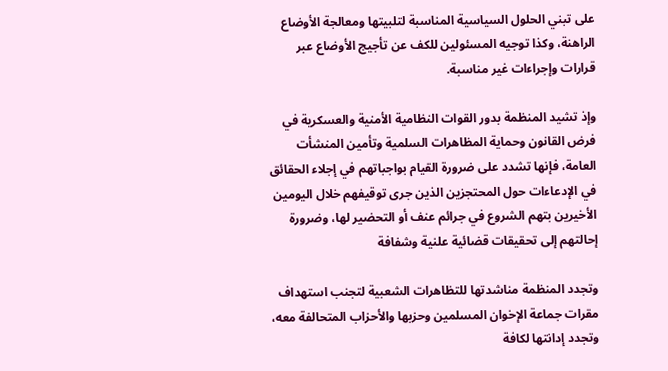على تبني الحلول السياسية المناسبة لتلبيتها ومعالجة الأوضاع الراهنة، وكذا توجيه المسئولين للكف عن تأجيج الأوضاع عبر قرارات وإجراءات غير مناسبة.

وإذ تشيد المنظمة بدور القوات النظامية الأمنية والعسكرية في فرض القانون وحماية المظاهرات السلمية وتأمين المنشأت العامة، فإنها تشدد على ضرورة القيام بواجباتهم في إجلاء الحقائق في الإدعاءات حول المحتجزين الذين جرى توقيفهم خلال اليومين الأخيرين بتهم الشروع في جرائم عنف أو التحضير لها، وضرورة إحالتهم إلى تحقيقات قضائية علنية وشفافة

وتجدد المنظمة مناشدتها للتظاهرات الشعبية لتجنب استهداف مقرات جماعة الإخوان المسلمين وحزبها والأحزاب المتحالفة معه، وتجدد إدانتها لكافة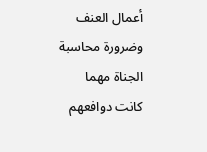أعمال العنف وضرورة محاسبة الجناة مهما كانت دوافعهم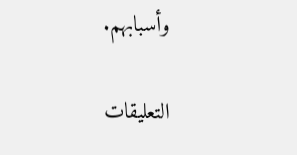وأسبابهم.

التعليقات